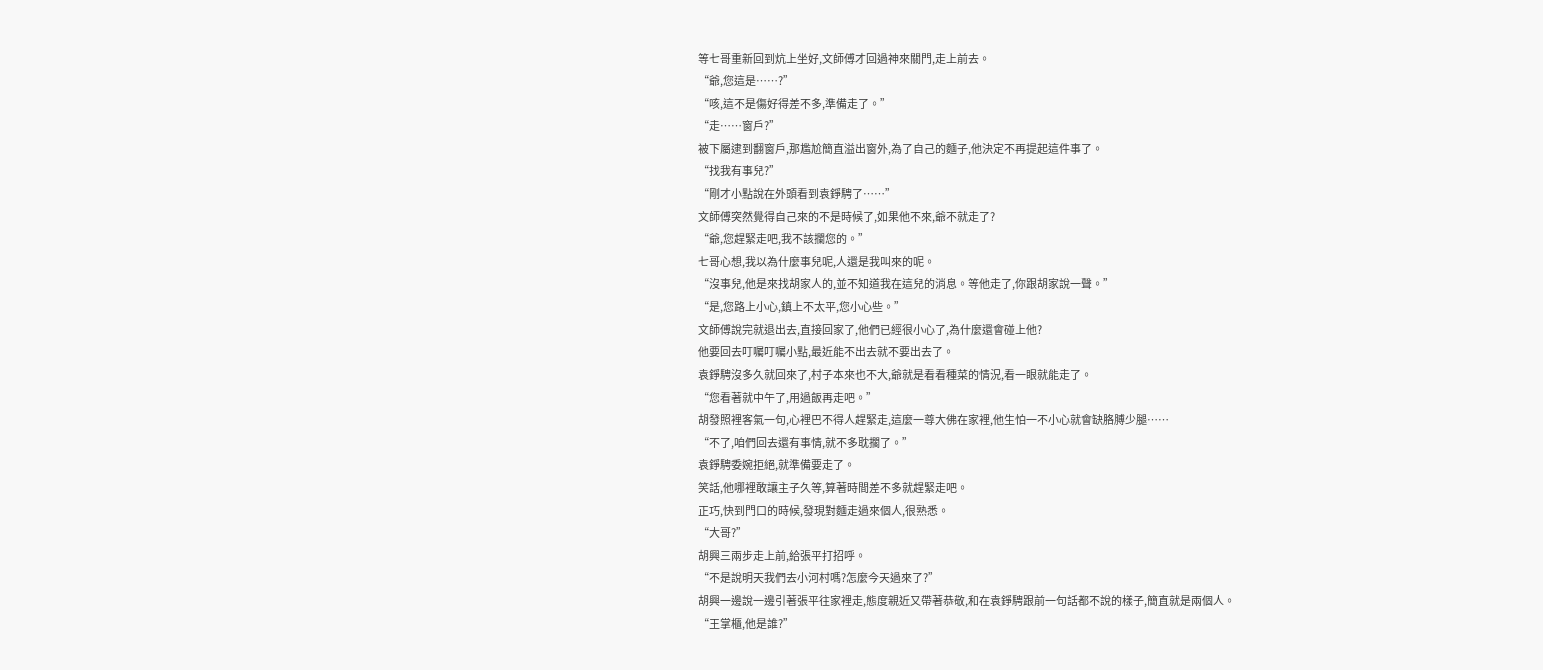等七哥重新回到炕上坐好,文師傅才回過神來關門,走上前去。
“爺,您這是……?”
“咳,這不是傷好得差不多,準備走了。”
“走……窗戶?”
被下屬逮到翻窗戶,那尷尬簡直溢出窗外,為了自己的麵子,他決定不再提起這件事了。
“找我有事兒?”
“剛才小點說在外頭看到袁錚騁了……”
文師傅突然覺得自己來的不是時候了,如果他不來,爺不就走了?
“爺,您趕緊走吧,我不該攔您的。”
七哥心想,我以為什麼事兒呢,人還是我叫來的呢。
“沒事兒,他是來找胡家人的,並不知道我在這兒的消息。等他走了,你跟胡家說一聲。”
“是,您路上小心,鎮上不太平,您小心些。”
文師傅說完就退出去,直接回家了,他們已經很小心了,為什麼還會碰上他?
他要回去叮囑叮囑小點,最近能不出去就不要出去了。
袁錚騁沒多久就回來了,村子本來也不大,爺就是看看種菜的情況,看一眼就能走了。
“您看著就中午了,用過飯再走吧。”
胡發照裡客氣一句,心裡巴不得人趕緊走,這麼一尊大佛在家裡,他生怕一不小心就會缺胳膊少腿……
“不了,咱們回去還有事情,就不多耽擱了。”
袁錚騁委婉拒絕,就準備要走了。
笑話,他哪裡敢讓主子久等,算著時間差不多就趕緊走吧。
正巧,快到門口的時候,發現對麵走過來個人,很熟悉。
“大哥?”
胡興三兩步走上前,給張平打招呼。
“不是說明天我們去小河村嗎?怎麼今天過來了?”
胡興一邊說一邊引著張平往家裡走,態度親近又帶著恭敬,和在袁錚騁跟前一句話都不說的樣子,簡直就是兩個人。
“王掌櫃,他是誰?”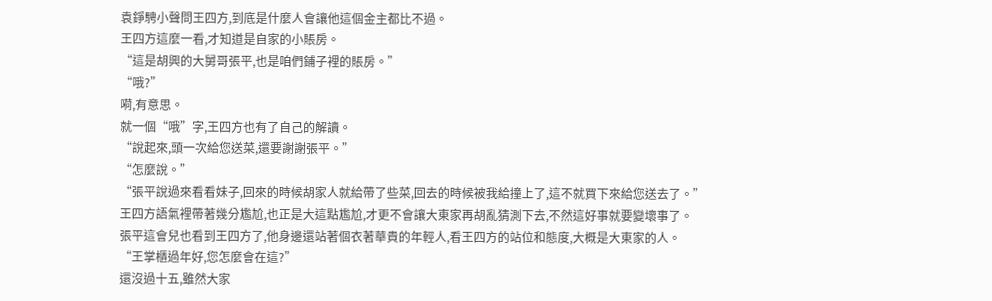袁錚騁小聲問王四方,到底是什麼人會讓他這個金主都比不過。
王四方這麼一看,才知道是自家的小賬房。
“這是胡興的大舅哥張平,也是咱們鋪子裡的賬房。”
“哦?”
嗬,有意思。
就一個“哦”字,王四方也有了自己的解讀。
“說起來,頭一次給您送菜,還要謝謝張平。”
“怎麼說。”
“張平說過來看看妹子,回來的時候胡家人就給帶了些菜,回去的時候被我給撞上了,這不就買下來給您送去了。”
王四方語氣裡帶著幾分尷尬,也正是大這點尷尬,才更不會讓大東家再胡亂猜測下去,不然這好事就要變壞事了。
張平這會兒也看到王四方了,他身邊還站著個衣著華貴的年輕人,看王四方的站位和態度,大概是大東家的人。
“王掌櫃過年好,您怎麼會在這?”
還沒過十五,雖然大家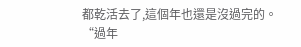都乾活去了,這個年也還是沒過完的。
“過年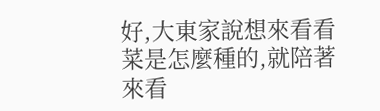好,大東家說想來看看菜是怎麼種的,就陪著來看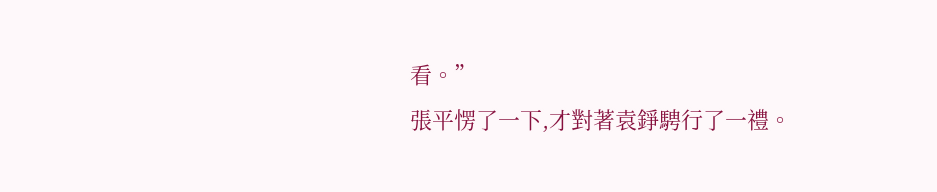看。”
張平愣了一下,才對著袁錚騁行了一禮。